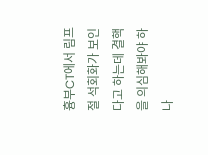흉부CT에서 림프절 석회화가 보인다고 하는데 결핵을 의심해봐야 하나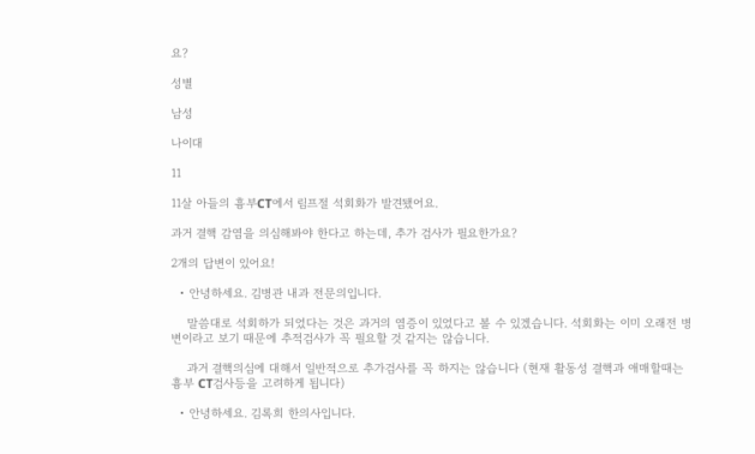요?

성별

남성

나이대

11

11살 아들의 흉부CT에서 림프절 석회화가 발견됐어요.

과거 결핵 감염을 의심해봐야 한다고 하는데, 추가 검사가 필요한가요?

2개의 답변이 있어요!

  • 안녕하세요. 김병관 내과 전문의입니다.

    말씀대로 석회하가 되었다는 것은 과거의 염증이 있었다고 볼 수 있겠습니다. 석회화는 이미 오래전 병변이라고 보기 때문에 추적검사가 꼭 필요할 것 같지는 않습니다.

    과거 결핵의심에 대해서 일반적으로 추가검사를 꼭 하지는 않습니다 (현재 활동성 결핵과 애매할때는 흉부 CT검사등을 고려하게 됩니다)

  • 안녕하세요. 김록희 한의사입니다.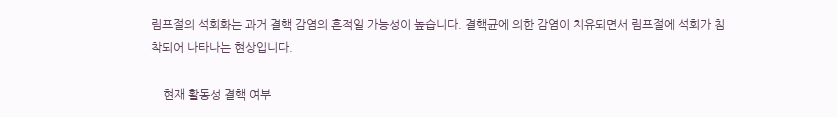림프절의 석회화는 과거 결핵 감염의 흔적일 가능성이 높습니다. 결핵균에 의한 감염이 치유되면서 림프절에 석회가 침착되어 나타나는 현상입니다.

    현재 활동성 결핵 여부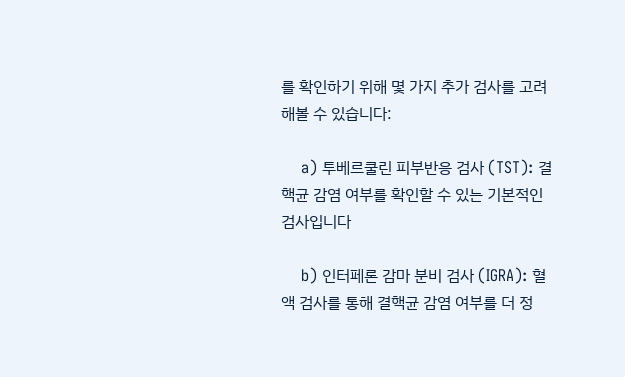를 확인하기 위해 몇 가지 추가 검사를 고려해볼 수 있습니다:

    a) 투베르쿨린 피부반응 검사 (TST): 결핵균 감염 여부를 확인할 수 있는 기본적인 검사입니다

    b) 인터페론 감마 분비 검사 (IGRA): 혈액 검사를 통해 결핵균 감염 여부를 더 정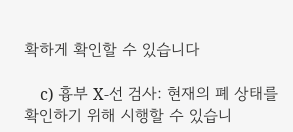확하게 확인할 수 있습니다

    c) 흉부 X-선 검사: 현재의 폐 상태를 확인하기 위해 시행할 수 있습니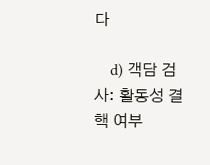다

    d) 객담 검사: 활동성 결핵 여부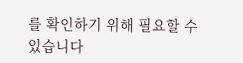를 확인하기 위해 필요할 수 있습니다